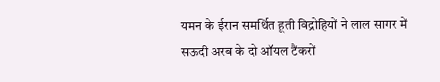यमन के ईरान समर्थित हूती विद्रोहियों ने लाल सागर में सऊदी अरब के दो ऑयल टैंकरों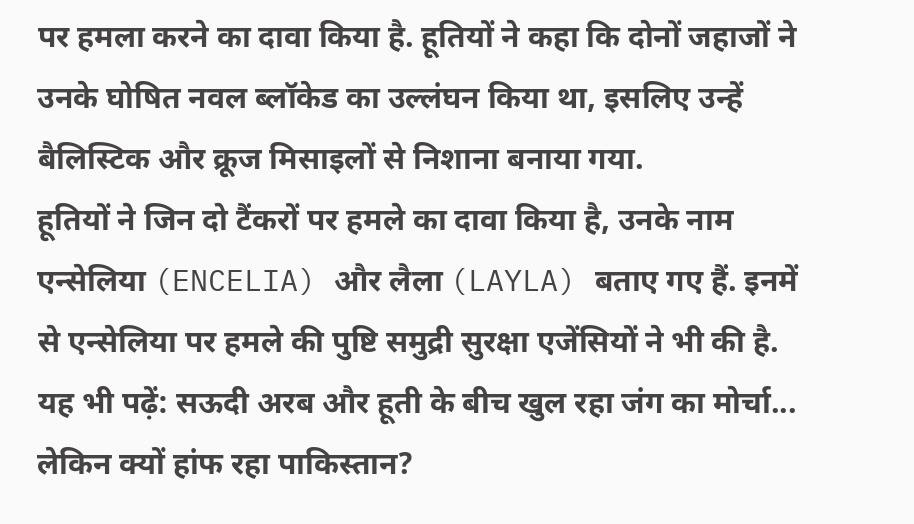पर हमला करने का दावा किया है. हूतियों ने कहा कि दोनों जहाजों ने उनके घोषित नवल ब्लॉकेड का उल्लंघन किया था, इसलिए उन्हें बैलिस्टिक और क्रूज मिसाइलों से निशाना बनाया गया.
हूतियों ने जिन दो टैंकरों पर हमले का दावा किया है, उनके नाम एन्सेलिया (ENCELIA) और लैला (LAYLA) बताए गए हैं. इनमें से एन्सेलिया पर हमले की पुष्टि समुद्री सुरक्षा एजेंसियों ने भी की है.
यह भी पढ़ें: सऊदी अरब और हूती के बीच खुल रहा जंग का मोर्चा... लेकिन क्यों हांफ रहा पाकिस्तान?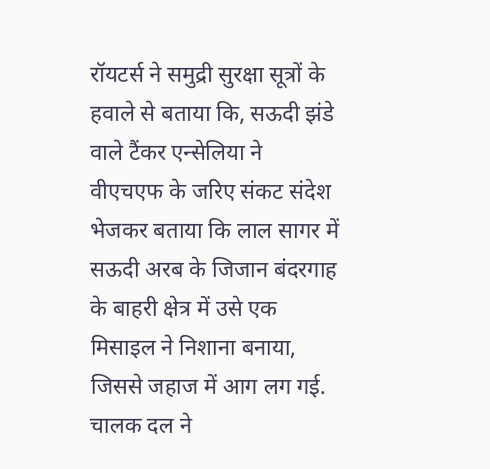रॉयटर्स ने समुद्री सुरक्षा सूत्रों के हवाले से बताया कि, सऊदी झंडे वाले टैंकर एन्सेलिया ने वीएचएफ के जरिए संकट संदेश भेजकर बताया कि लाल सागर में सऊदी अरब के जिजान बंदरगाह के बाहरी क्षेत्र में उसे एक मिसाइल ने निशाना बनाया, जिससे जहाज में आग लग गई. चालक दल ने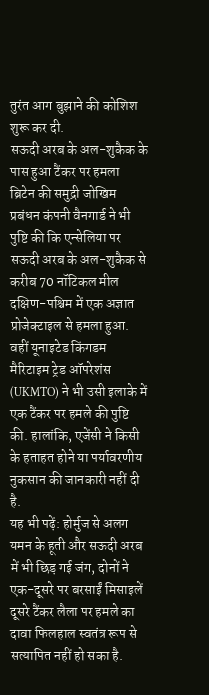तुरंत आग बुझाने की कोशिश शुरू कर दी.
सऊदी अरब के अल-शुकैक के पास हुआ टैंकर पर हमला
ब्रिटेन की समुद्री जोखिम प्रबंधन कंपनी वैनगार्ड ने भी पुष्टि की कि एन्सेलिया पर सऊदी अरब के अल-शुकैक से करीब 70 नॉटिकल मील दक्षिण-पश्चिम में एक अज्ञात प्रोजेक्टाइल से हमला हुआ. वहीं यूनाइटेड किंगडम मैरिटाइम ट्रेड ऑपरेशंस (UKMTO) ने भी उसी इलाके में एक टैंकर पर हमले की पुष्टि की. हालांकि, एजेंसी ने किसी के हताहत होने या पर्यावरणीय नुकसान की जानकारी नहीं दी है.
यह भी पढ़ें: होर्मुज से अलग यमन के हूती और सऊदी अरब में भी छिड़ गई जंग, दोनों ने एक-दूसरे पर बरसाईं मिसाइलें
दूसरे टैंकर लैला पर हमले का दावा फिलहाल स्वतंत्र रूप से सत्यापित नहीं हो सका है.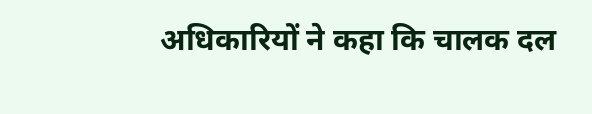अधिकारियों ने कहा कि चालक दल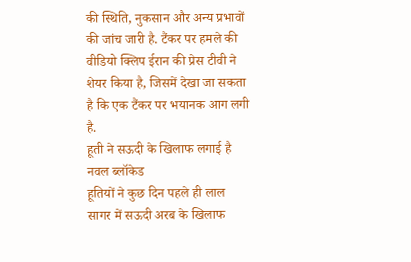की स्थिति, नुकसान और अन्य प्रभावों की जांच जारी है. टैंकर पर हमले की वीडियो क्लिप ईरान की प्रेस टीवी ने शेयर किया है, जिसमें देखा जा सकता है कि एक टैंकर पर भयानक आग लगी है.
हूती ने सऊदी के खिलाफ लगाई है नवल ब्लॉकेड
हूतियों ने कुछ दिन पहले ही लाल सागर में सऊदी अरब के खिलाफ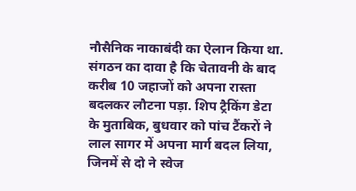नौसैनिक नाकाबंदी का ऐलान किया था. संगठन का दावा है कि चेतावनी के बाद करीब 10 जहाजों को अपना रास्ता बदलकर लौटना पड़ा. शिप ट्रैकिंग डेटा के मुताबिक, बुधवार को पांच टैंकरों ने लाल सागर में अपना मार्ग बदल लिया, जिनमें से दो ने स्वेज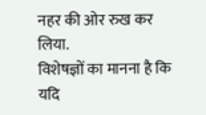नहर की ओर रुख कर लिया.
विशेषज्ञों का मानना है कि यदि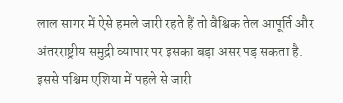लाल सागर में ऐसे हमले जारी रहते हैं तो वैश्विक तेल आपूर्ति और अंतरराष्ट्रीय समुद्री व्यापार पर इसका बड़ा असर पड़ सकता है. इससे पश्चिम एशिया में पहले से जारी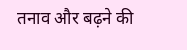तनाव और बढ़ने की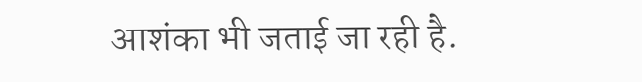आशंका भी जताई जा रही है.